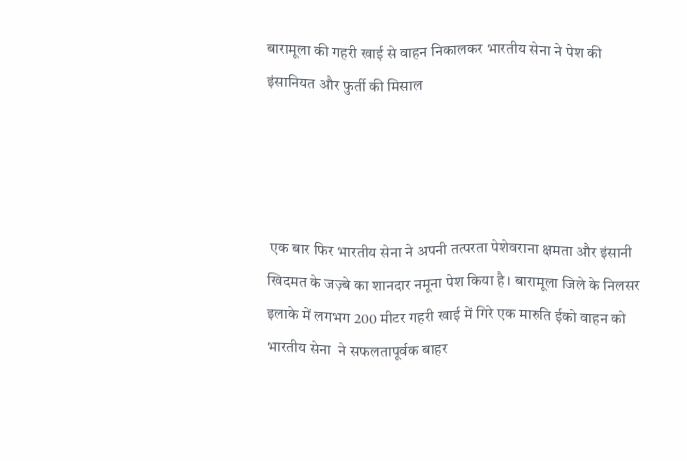बारामूला की गहरी खाई से वाहन निकालकर भारतीय सेना ने पेश की इंसानियत और फुर्ती की मिसाल




 एक बार फिर भारतीय सेना ने अपनी तत्परता पेशेवराना क्षमता और इंसानी खिदमत के जज़्बे का शानदार नमूना पेश किया है। बारामूला जिले के निलसर इलाके में लगभग 200 मीटर गहरी खाई में गिरे एक मारुति ईको वाहन को भारतीय सेना  ने सफलतापूर्वक बाहर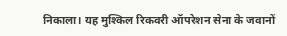निकाला। यह मुश्किल रिकवरी ऑपरेशन सेना के जवानों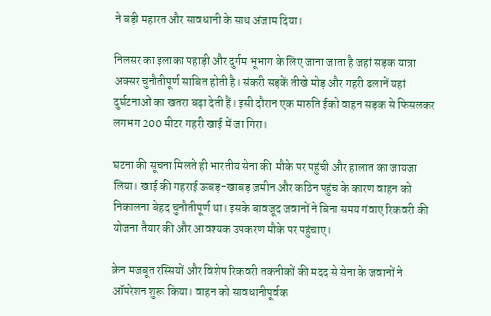ने बड़ी महारत और सावधानी के साथ अंजाम दिया।

निलसर का इलाका पहाड़ी और दुर्गम भूभाग के लिए जाना जाता है जहां सड़क यात्रा अक्सर चुनौतीपूर्ण साबित होती है। संकरी सड़कें तीखे मोड़ और गहरी ढलानें यहां दुर्घटनाओं का खतरा बढ़ा देती हैं। इसी दौरान एक मारुति ईको वाहन सड़क से फिसलकर लगभग 200 मीटर गहरी खाई में जा गिरा।

घटना की सूचना मिलते ही भारतीय सेना की  मौके पर पहुंची और हालात का जायजा लिया। खाई की गहराई ऊबड़-खाबड़ ज़मीन और कठिन पहुंच के कारण वाहन को निकालना बेहद चुनौतीपूर्ण था। इसके बावजूद जवानों ने बिना समय गंवाए रिकवरी की योजना तैयार की और आवश्यक उपकरण मौके पर पहुंचाए।

क्रेन मजबूत रस्सियों और विशेष रिकवरी तकनीकों की मदद से सेना के जवानों ने ऑपरेशन शुरू किया। वाहन को सावधानीपूर्वक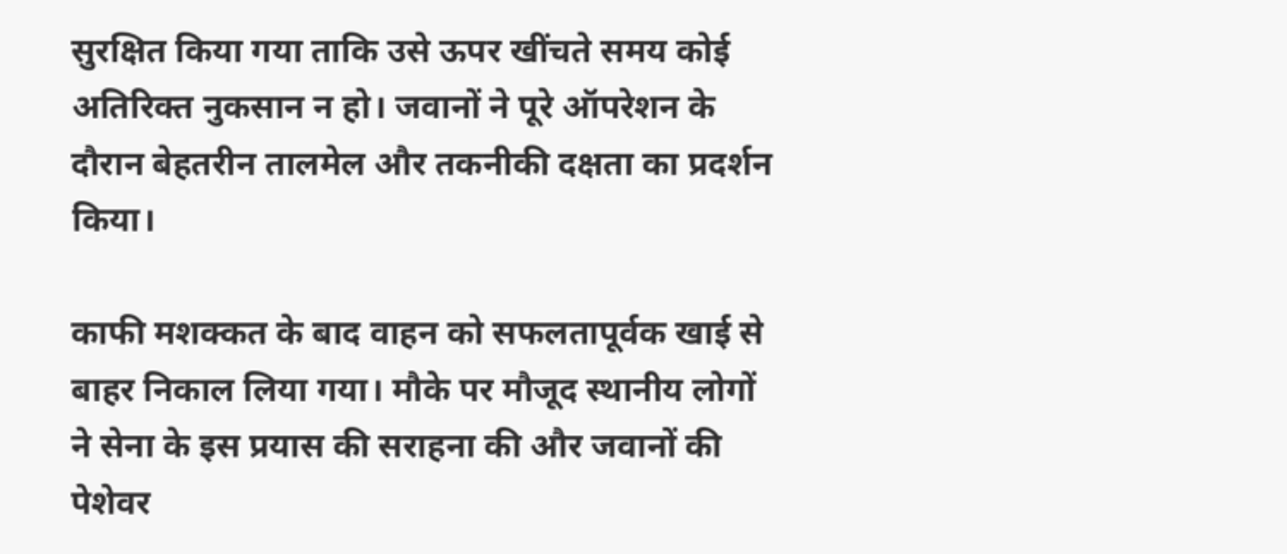सुरक्षित किया गया ताकि उसे ऊपर खींचते समय कोई अतिरिक्त नुकसान न हो। जवानों ने पूरे ऑपरेशन के दौरान बेहतरीन तालमेल और तकनीकी दक्षता का प्रदर्शन किया।

काफी मशक्कत के बाद वाहन को सफलतापूर्वक खाई से बाहर निकाल लिया गया। मौके पर मौजूद स्थानीय लोगों ने सेना के इस प्रयास की सराहना की और जवानों की पेशेवर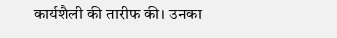कार्यशैली की तारीफ की। उनका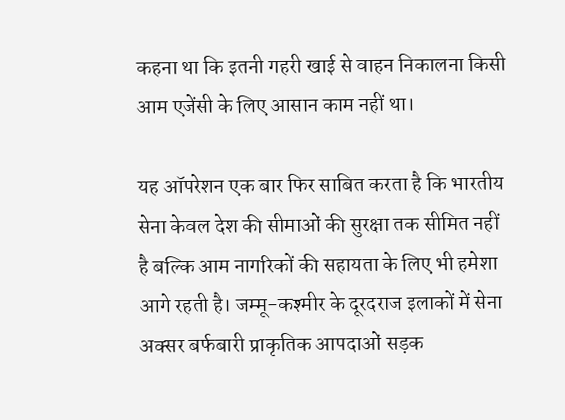कहना था कि इतनी गहरी खाई से वाहन निकालना किसी आम एजेंसी के लिए आसान काम नहीं था।

यह ऑपरेशन एक बार फिर साबित करता है कि भारतीय सेना केवल देश की सीमाओं की सुरक्षा तक सीमित नहीं है बल्कि आम नागरिकों की सहायता के लिए भी हमेशा आगे रहती है। जम्मू-कश्मीर के दूरदराज इलाकों में सेना अक्सर बर्फबारी प्राकृतिक आपदाओं सड़क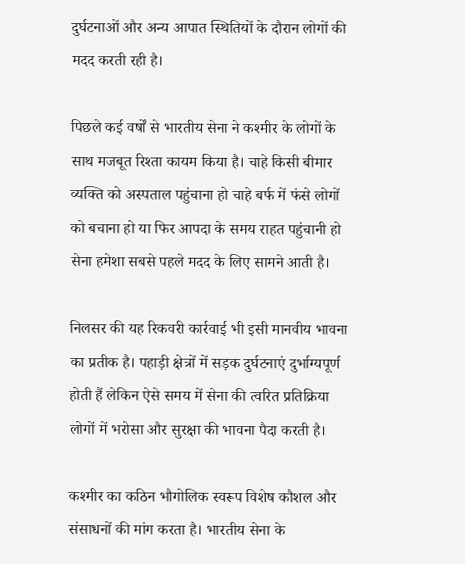दुर्घटनाओं और अन्य आपात स्थितियों के दौरान लोगों की मदद करती रही है।

पिछले कई वर्षों से भारतीय सेना ने कश्मीर के लोगों के साथ मजबूत रिश्ता कायम किया है। चाहे किसी बीमार व्यक्ति को अस्पताल पहुंचाना हो चाहे बर्फ में फंसे लोगों को बचाना हो या फिर आपदा के समय राहत पहुंचानी हो सेना हमेशा सबसे पहले मदद के लिए सामने आती है।

निलसर की यह रिकवरी कार्रवाई भी इसी मानवीय भावना का प्रतीक है। पहाड़ी क्षेत्रों में सड़क दुर्घटनाएं दुर्भाग्यपूर्ण होती हैं लेकिन ऐसे समय में सेना की त्वरित प्रतिक्रिया लोगों में भरोसा और सुरक्षा की भावना पैदा करती है।

कश्मीर का कठिन भौगोलिक स्वरूप विशेष कौशल और संसाधनों की मांग करता है। भारतीय सेना के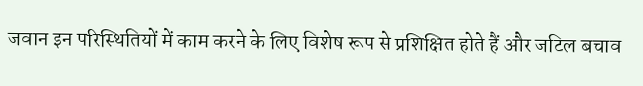जवान इन परिस्थितियों में काम करने के लिए विशेष रूप से प्रशिक्षित होते हैं और जटिल बचाव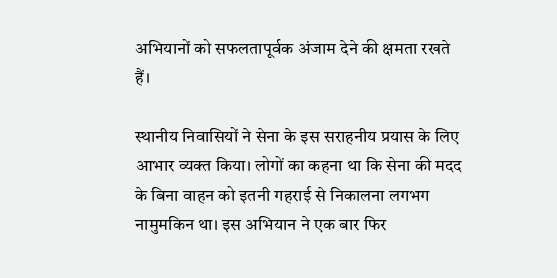अभियानों को सफलतापूर्वक अंजाम देने की क्षमता रखते हैं।

स्थानीय निवासियों ने सेना के इस सराहनीय प्रयास के लिए आभार व्यक्त किया। लोगों का कहना था कि सेना की मदद के बिना वाहन को इतनी गहराई से निकालना लगभग नामुमकिन था। इस अभियान ने एक बार फिर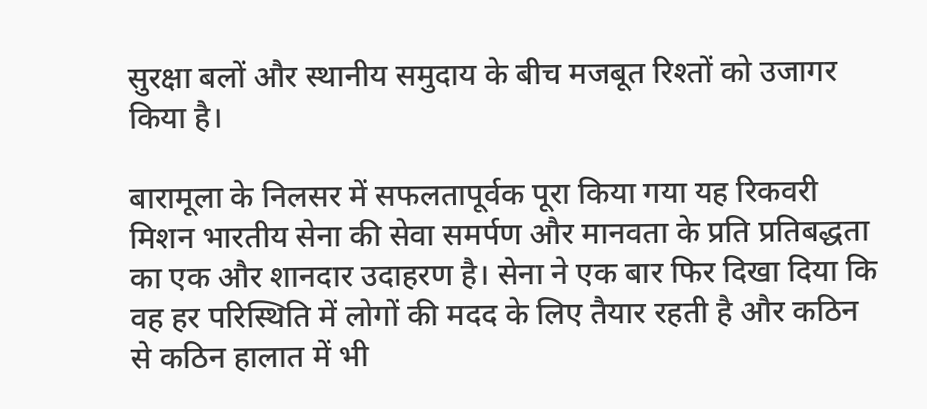सुरक्षा बलों और स्थानीय समुदाय के बीच मजबूत रिश्तों को उजागर किया है।

बारामूला के निलसर में सफलतापूर्वक पूरा किया गया यह रिकवरी मिशन भारतीय सेना की सेवा समर्पण और मानवता के प्रति प्रतिबद्धता का एक और शानदार उदाहरण है। सेना ने एक बार फिर दिखा दिया कि वह हर परिस्थिति में लोगों की मदद के लिए तैयार रहती है और कठिन से कठिन हालात में भी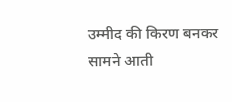उम्मीद की किरण बनकर सामने आती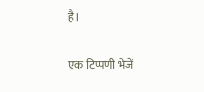है।

एक टिप्पणी भेजें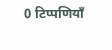0 टिप्पणियाँ